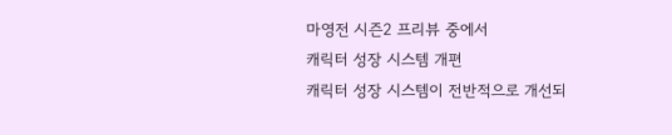마영전 시즌2 프리뷰 중에서
캐릭터 성장 시스템 개편
캐릭터 성장 시스템이 전반적으로 개선되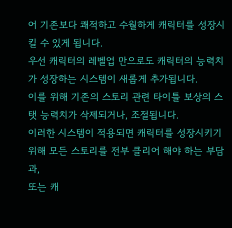어 기존보다 쾌적하고 수월하게 캐릭터를 성장시킬 수 있게 됩니다.
우선 캐릭터의 레벨업 만으로도 캐릭터의 능력치가 성장하는 시스템이 새롭게 추가됩니다.
이를 위해 기존의 스토리 관련 타이틀 보상의 스탯 능력치가 삭제되거나, 조절됩니다.
이러한 시스템이 적용되면 캐릭터를 성장시키기 위해 모든 스토리를 전부 클리어 해야 하는 부담과,
또는 캐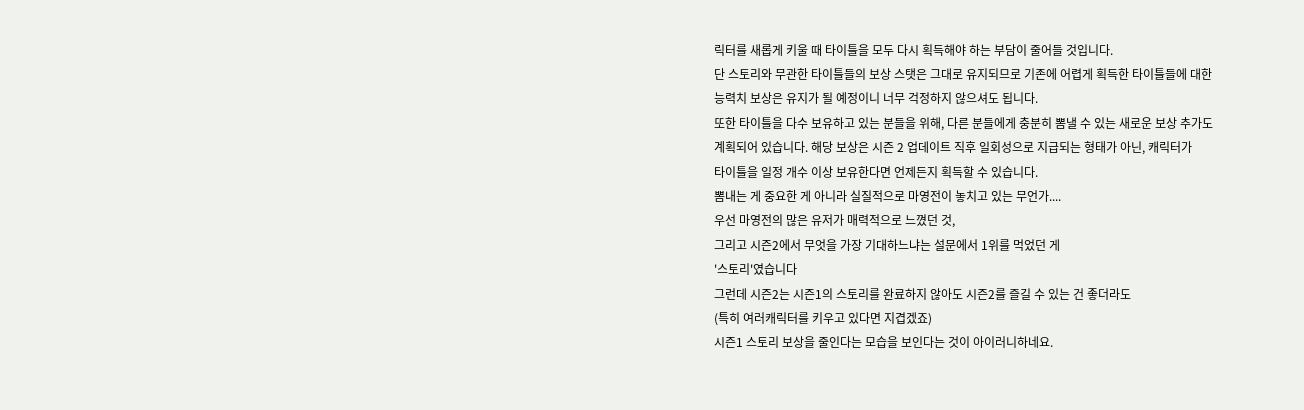릭터를 새롭게 키울 때 타이틀을 모두 다시 획득해야 하는 부담이 줄어들 것입니다.
단 스토리와 무관한 타이틀들의 보상 스탯은 그대로 유지되므로 기존에 어렵게 획득한 타이틀들에 대한
능력치 보상은 유지가 될 예정이니 너무 걱정하지 않으셔도 됩니다.
또한 타이틀을 다수 보유하고 있는 분들을 위해, 다른 분들에게 충분히 뽐낼 수 있는 새로운 보상 추가도
계획되어 있습니다. 해당 보상은 시즌 2 업데이트 직후 일회성으로 지급되는 형태가 아닌, 캐릭터가
타이틀을 일정 개수 이상 보유한다면 언제든지 획득할 수 있습니다.
뽐내는 게 중요한 게 아니라 실질적으로 마영전이 놓치고 있는 무언가....
우선 마영전의 많은 유저가 매력적으로 느꼈던 것,
그리고 시즌2에서 무엇을 가장 기대하느냐는 설문에서 1위를 먹었던 게
'스토리'였습니다
그런데 시즌2는 시즌1의 스토리를 완료하지 않아도 시즌2를 즐길 수 있는 건 좋더라도
(특히 여러캐릭터를 키우고 있다면 지겹겠죠)
시즌1 스토리 보상을 줄인다는 모습을 보인다는 것이 아이러니하네요.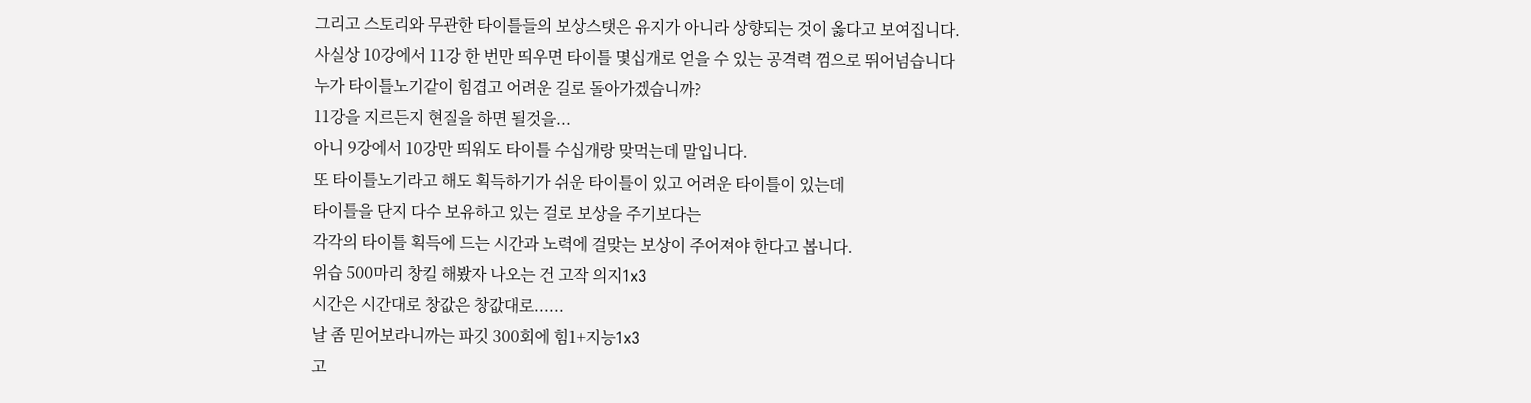그리고 스토리와 무관한 타이틀들의 보상스탯은 유지가 아니라 상향되는 것이 옳다고 보여집니다.
사실상 10강에서 11강 한 번만 띄우면 타이틀 몇십개로 얻을 수 있는 공격력 껌으로 뛰어넘습니다
누가 타이틀노기같이 힘겹고 어려운 길로 돌아가겠습니까?
11강을 지르든지 현질을 하면 될것을...
아니 9강에서 10강만 띄워도 타이틀 수십개랑 맞먹는데 말입니다.
또 타이틀노기라고 해도 획득하기가 쉬운 타이틀이 있고 어려운 타이틀이 있는데
타이틀을 단지 다수 보유하고 있는 걸로 보상을 주기보다는
각각의 타이틀 획득에 드는 시간과 노력에 걸맞는 보상이 주어져야 한다고 봅니다.
위습 500마리 창킬 해봤자 나오는 건 고작 의지1x3
시간은 시간대로 창값은 창값대로......
날 좀 믿어보라니까는 파깃 300회에 힘1+지능1x3
고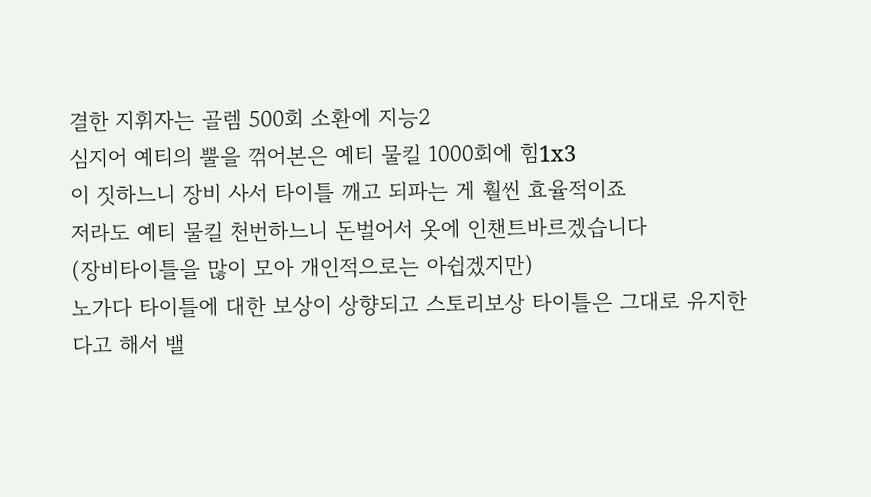결한 지휘자는 골렘 500회 소환에 지능2
심지어 예티의 뿔을 꺾어본은 예티 물킬 1000회에 힘1x3
이 짓하느니 장비 사서 타이틀 깨고 되파는 게 훨씬 효율적이죠
저라도 예티 물킬 천번하느니 돈벌어서 옷에 인챈트바르겠습니다
(장비타이틀을 많이 모아 개인적으로는 아쉽겠지만)
노가다 타이틀에 대한 보상이 상향되고 스토리보상 타이틀은 그대로 유지한다고 해서 밸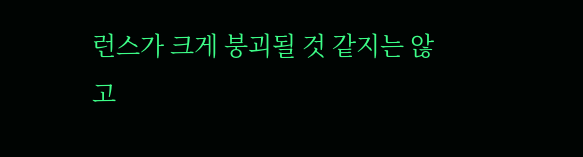런스가 크게 붕괴될 것 같지는 않고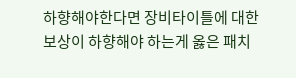하향해야한다면 장비타이틀에 대한 보상이 하향해야 하는게 옳은 패치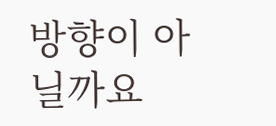방향이 아닐까요